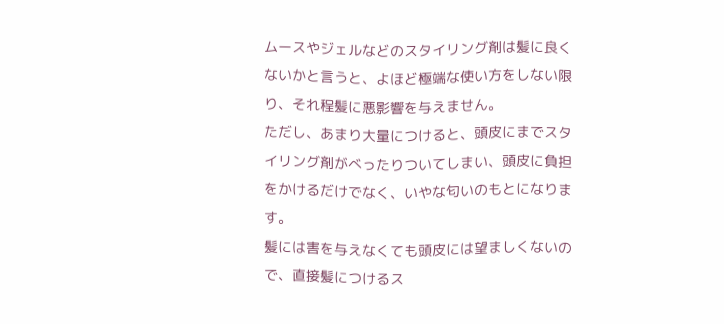ムースやジェルなどのスタイリング剤は髪に良くないかと言うと、よほど極端な使い方をしない限り、それ程髪に悪影響を与えません。
ただし、あまり大量につけると、頭皮にまでスタイリング剤がべったりついてしまい、頭皮に負担をかけるだけでなく、いやな匂いのもとになります。
髪には害を与えなくても頭皮には望ましくないので、直接髪につけるス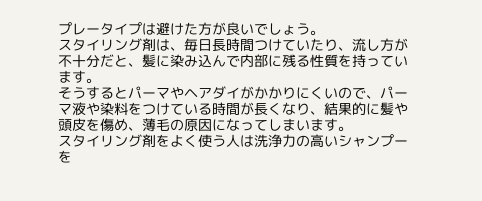プレータイプは避けた方が良いでしょう。
スタイリング剤は、毎日長時間つけていたり、流し方が不十分だと、髪に染み込んで内部に残る性質を持っています。
そうするとパーマやヘアダイがかかりにくいので、パーマ液や染料をつけている時間が長くなり、結果的に髪や頭皮を傷め、薄毛の原因になってしまいます。
スタイリング剤をよく使う人は洗浄力の高いシャンプーを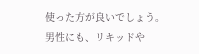使った方が良いでしょう。
男性にも、リキッドや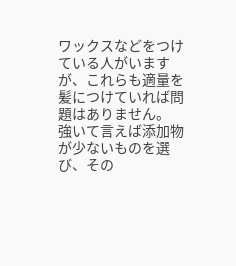ワックスなどをつけている人がいますが、これらも適量を髪につけていれば問題はありません。
強いて言えば添加物が少ないものを選び、その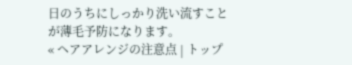日のうちにしっかり洗い流すことが薄毛予防になります。
« ヘアアレンジの注意点 | トップ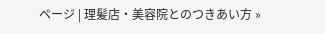ページ | 理髪店・美容院とのつきあい方 »